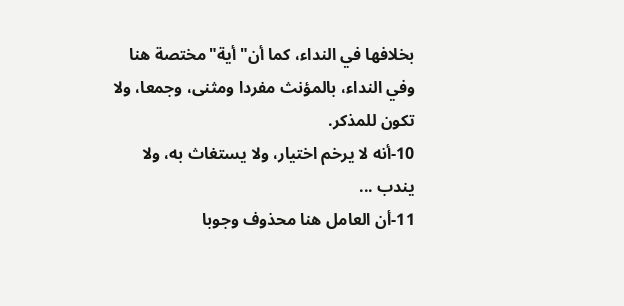بخلافها في النداء، كما أن"أية"مختصة هنا وفي النداء، بالمؤنث مفردا ومثنى، وجمعا، ولا تكون للمذكر.
10-أنه لا يرخم اختيار، ولا يستغاث به، ولا يندب ...
11-أن العامل هنا محذوف وجوبا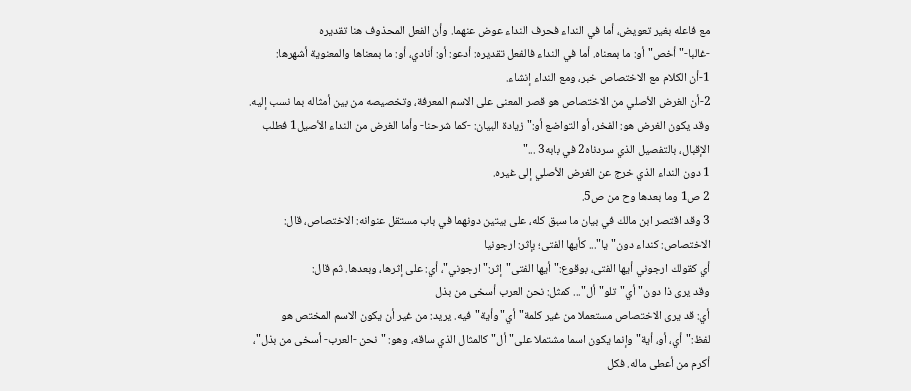مع فاعله بغير تعويض، أما في النداء فحرف النداء عوض عنهما. وأن الفعل المحذوف هنا تقديره -غالبا-"أخص"أو: ما بمعناه. أما في النداء فالفعل تقديره: أدعو: أو: أنادي، أو: ما بمعناها والمعنوية أشهرها:
1-أن الكلام مع الاختصاص خبر، ومع النداء إنشاء.
2-أن الغرض الأصلي من الاختصاص هو قصر المعنى على الاسم المعرفة، وتخصيصه من بين أمثاله بما نسب إليه. وقد يكون الغرض هو: الفخر، أو التواضع أو:"زيادة البيان: -كما شرحنا- وأما الغرض من النداء الأصيل1 فطلب الإقبال، بالتفصيل الذي سردناه2 في بابه3 ..."
1 دون النداء الذي خرج عن الغرض الأصلي إلى غيره.
2 ص1 وما بعدها وح من ص5.
3 وقد اقتصر ابن مالك في بيان ما سبق كله، على بيتين دونهما في باب مستقل عنوانه: الاختصاص، قال:
الاختصاص: كنداء دون"يا"... كأيها الفتى؛ بإثر: ارجونيا
أي كقولك ارجوني أيها الفتى، بوقوع:"أيها الفتى"إثر:"ارجوني"، أي: على إثرها، وبعدها. ثم قال:
وقد يرى ذا دون"أي"تلو"أل"... كمثل: نحن العرب أسخى من بذل
أي: قد يرى الاختصاص مستعملا من غير كلمة"أي"وأية"فيه. يريد: من غير أن يكون الاسم المختص هو لفظ:"أي، أو، أية" وإنما يكون اسما مشتملا على"أل"كالمثال الذي ساقه، وهو: "نحن -العرب- أسخى من بذل"، أكرم من أعطى ماله. فكل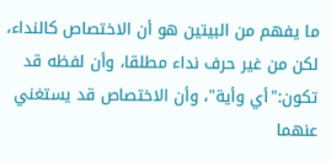ما يفهم من البيتين هو أن الاختصاص كالنداء، لكن من غير حرف نداء مطلقا، وأن لفظه قد تكون:"أي وأية"، وأن الاختصاص قد يستغني عنهما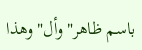باسم ظاهر"وأل"وهذا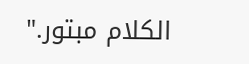الكلام مبتور."